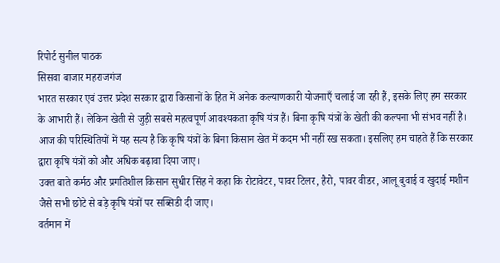रिपोर्ट सुनील पाठक
सिसवा बाजार महराजगंज
भारत सरकार एवं उत्तर प्रदेश सरकार द्वारा किसानों के हित में अनेक कल्याणकारी योजनाएँ चलाई जा रही हैं, इसके लिए हम सरकार के आभारी हैं। लेकिन खेती से जुड़ी सबसे महत्वपूर्ण आवश्यकता कृषि यंत्र हैं। बिना कृषि यंत्रों के खेती की कल्पना भी संभव नहीं है।
आज की परिस्थितियों में यह सत्य है कि कृषि यंत्रों के बिना किसान खेत में कदम भी नहीं रख सकता। इसलिए हम चाहते हैं कि सरकार द्वारा कृषि यंत्रों को और अधिक बढ़ावा दिया जाए।
उक्त बाते कर्मठ और प्रगतिशील किसान सुधीर सिंह ने कहा कि रोटावेटर, पावर टिलर, हैरो, पावर वीडर, आलू बुवाई व खुदाई मशीन जैसे सभी छोटे से बड़े कृषि यंत्रों पर सब्सिडी दी जाए।
वर्तमान में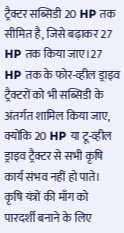ट्रैक्टर सब्सिडी 20 HP तक सीमित है, जिसे बढ़ाकर 27 HP तक किया जाए।27 HP तक के फोर-व्हील ड्राइव ट्रैक्टरों को भी सब्सिडी के अंतर्गत शामिल किया जाए, क्योंकि 20 HP या टू-व्हील ड्राइव ट्रैक्टर से सभी कृषि कार्य संभव नहीं हो पाते।
कृषि यंत्रों की माँग को पारदर्शी बनाने के लिए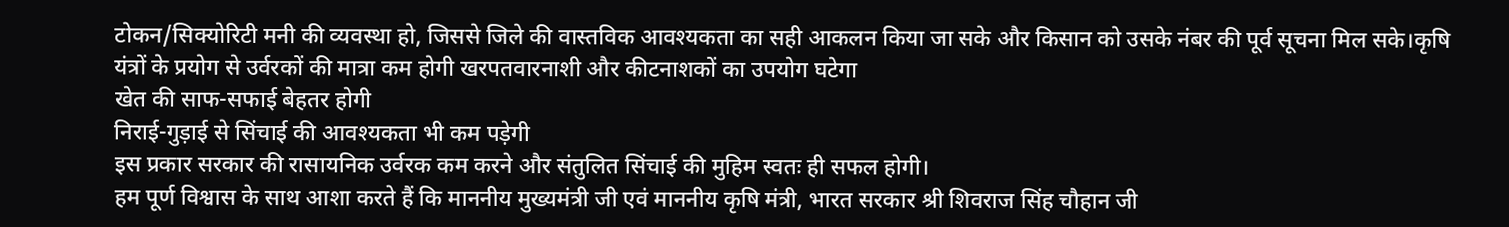टोकन/सिक्योरिटी मनी की व्यवस्था हो, जिससे जिले की वास्तविक आवश्यकता का सही आकलन किया जा सके और किसान को उसके नंबर की पूर्व सूचना मिल सके।कृषि यंत्रों के प्रयोग से उर्वरकों की मात्रा कम होगी खरपतवारनाशी और कीटनाशकों का उपयोग घटेगा
खेत की साफ-सफाई बेहतर होगी
निराई-गुड़ाई से सिंचाई की आवश्यकता भी कम पड़ेगी
इस प्रकार सरकार की रासायनिक उर्वरक कम करने और संतुलित सिंचाई की मुहिम स्वतः ही सफल होगी।
हम पूर्ण विश्वास के साथ आशा करते हैं कि माननीय मुख्यमंत्री जी एवं माननीय कृषि मंत्री, भारत सरकार श्री शिवराज सिंह चौहान जी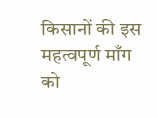किसानों की इस महत्वपूर्ण माँग को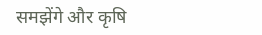समझेंगे और कृषि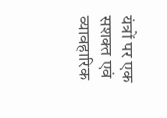यंत्रों पर एक सशक्त एवं व्यावहारिक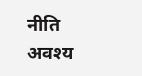नीति अवश्य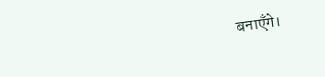बनाएँगे।